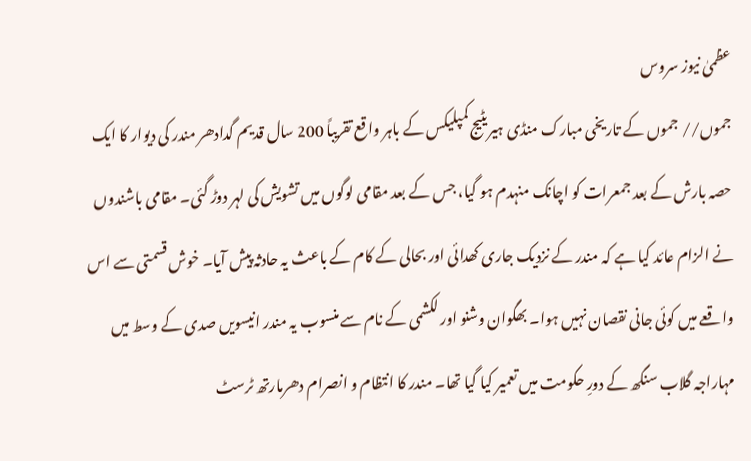عظمیٰ نیوز سروس
جموں// جموں کے تاریخی مبارک منڈی ہیریٹیج کمپلیکس کے باہر واقع تقریباً 200 سال قدیم گدادھر مندر کی دیوار کا ایک حصہ بارش کے بعد جمعرات کو اچانک منہدم ہو گیا، جس کے بعد مقامی لوگوں میں تشویش کی لہر دوڑ گئی۔ مقامی باشندوں نے الزام عائد کیا ہے کہ مندر کے نزدیک جاری کھدائی اور بحالی کے کام کے باعث یہ حادثہ پیش آیا۔ خوش قسمتی سے اس واقعے میں کوئی جانی نقصان نہیں ہوا۔ بھگوان وشنو اور لکشمی کے نام سے منسوب یہ مندر انیسویں صدی کے وسط میں مہاراجہ گلاب سنگھ کے دورِ حکومت میں تعمیر کیا گیا تھا۔ مندر کا انتظام و انصرام دھرمارتھ ٹرسٹ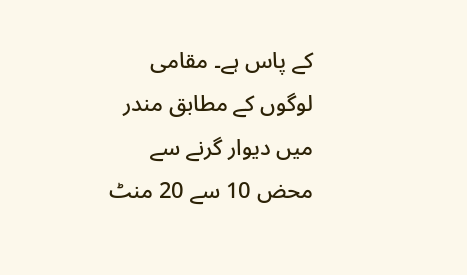کے پاس ہے۔ مقامی لوگوں کے مطابق مندر میں دیوار گرنے سے محض 10 سے 20 منٹ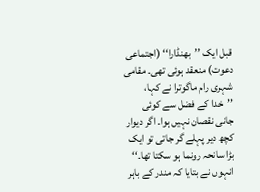قبل ایک ’’بھنڈارا‘‘ (اجتماعی دعوت) منعقد ہوئی تھی۔ مقامی شہری رام ماگوترا نے کہا، ’’خدا کے فضل سے کوئی جانی نقصان نہیں ہوا۔ اگر دیوار کچھ دیر پہلے گر جاتی تو ایک بڑا سانحہ رونما ہو سکتا تھا۔‘‘ انہوں نے بتایا کہ مندر کے باہر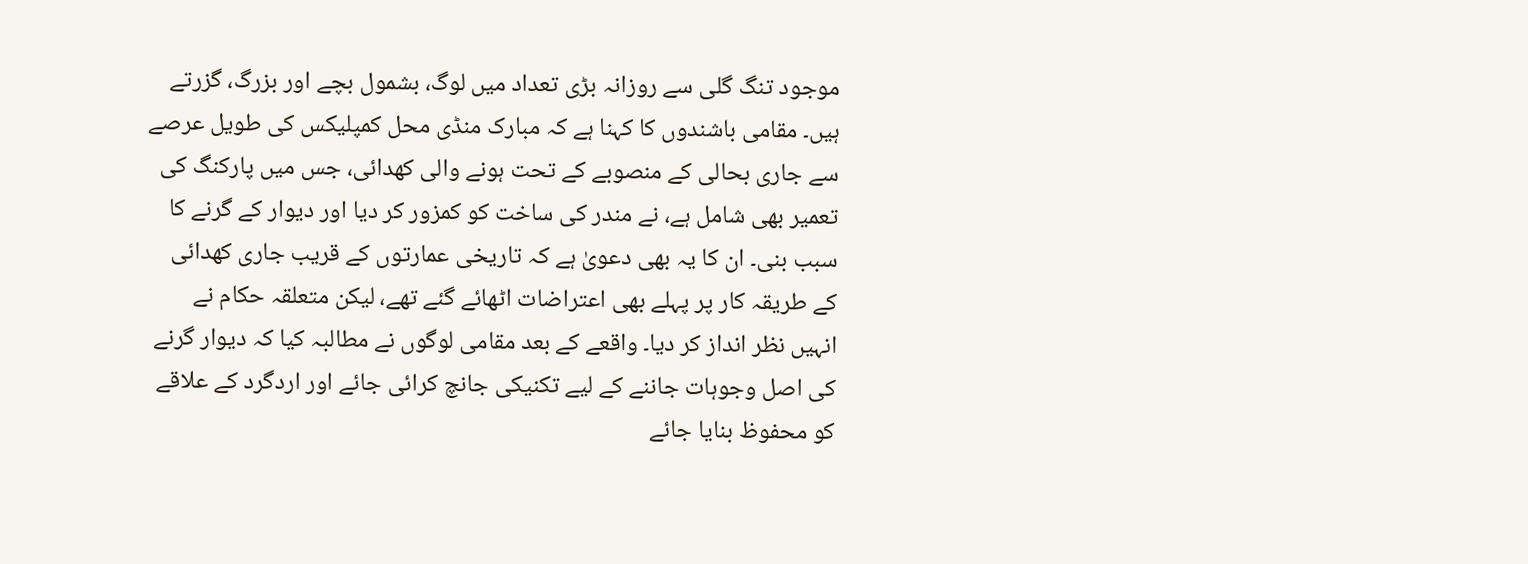موجود تنگ گلی سے روزانہ بڑی تعداد میں لوگ، بشمول بچے اور بزرگ، گزرتے ہیں۔ مقامی باشندوں کا کہنا ہے کہ مبارک منڈی محل کمپلیکس کی طویل عرصے سے جاری بحالی کے منصوبے کے تحت ہونے والی کھدائی، جس میں پارکنگ کی تعمیر بھی شامل ہے، نے مندر کی ساخت کو کمزور کر دیا اور دیوار کے گرنے کا سبب بنی۔ ان کا یہ بھی دعویٰ ہے کہ تاریخی عمارتوں کے قریب جاری کھدائی کے طریقہ کار پر پہلے بھی اعتراضات اٹھائے گئے تھے، لیکن متعلقہ حکام نے انہیں نظر انداز کر دیا۔ واقعے کے بعد مقامی لوگوں نے مطالبہ کیا کہ دیوار گرنے کی اصل وجوہات جاننے کے لیے تکنیکی جانچ کرائی جائے اور اردگرد کے علاقے کو محفوظ بنایا جائے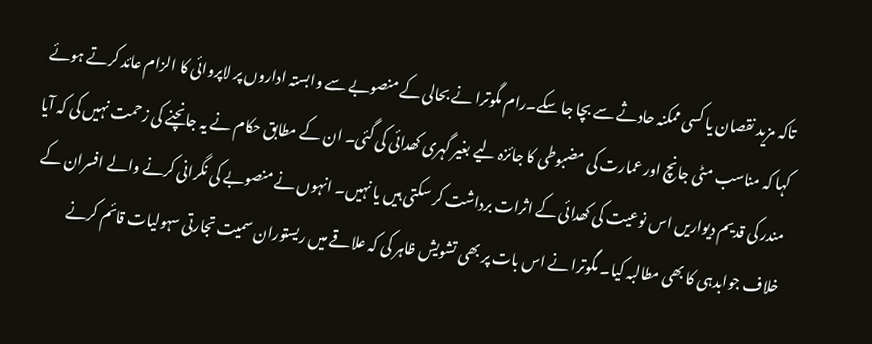تاکہ مزید نقصان یا کسی ممکنہ حادثے سے بچا جا سکے۔رام مگوترا نے بحالی کے منصوبے سے وابستہ اداروں پر لاپروائی کا الزام عائد کرتے ہوئے کہا کہ مناسب مٹی جانچ اور عمارت کی مضبوطی کا جائزہ لیے بغیر گہری کھدائی کی گئی۔ ان کے مطابق حکام نے یہ جانچنے کی زحمت نہیں کی کہ آیا مندر کی قدیم دیواریں اس نوعیت کی کھدائی کے اثرات برداشت کر سکتی ہیں یا نہیں۔ انہوں نے منصوبے کی نگرانی کرنے والے افسران کے خلاف جوابدہی کا بھی مطالبہ کیا۔ مگوترا نے اس بات پر بھی تشویش ظاہر کی کہ علاقے میں ریستوران سمیت تجارتی سہولیات قائم کرنے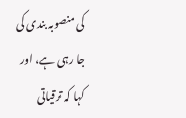کی منصوبہ بندی کی جا رہی ہے، اور کہا کہ ترقیاتی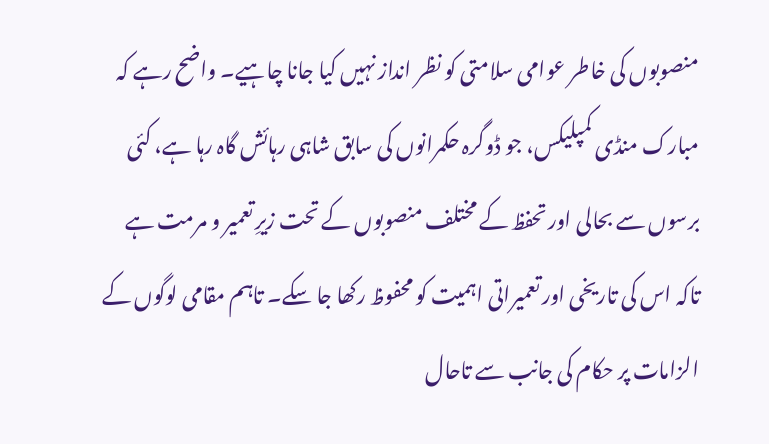منصوبوں کی خاطر عوامی سلامتی کو نظر انداز نہیں کیا جانا چاہیے۔ واضح رہے کہ مبارک منڈی کمپلیکس، جو ڈوگرہ حکمرانوں کی سابق شاہی رہائش گاہ رہا ہے، کئی برسوں سے بحالی اور تحفظ کے مختلف منصوبوں کے تحت زیرِ تعمیر و مرمت ہے تاکہ اس کی تاریخی اور تعمیراتی اہمیت کو محفوظ رکھا جا سکے۔ تاہم مقامی لوگوں کے الزامات پر حکام کی جانب سے تاحال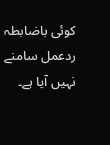کوئی باضابطہ ردعمل سامنے نہیں آیا ہے۔